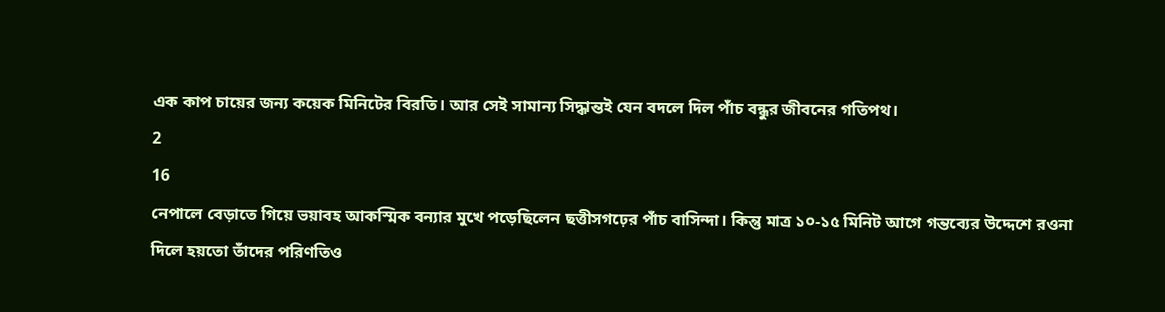এক কাপ চায়ের জন্য কয়েক মিনিটের বিরতি। আর সেই সামান্য সিদ্ধান্তই যেন বদলে দিল পাঁচ বন্ধুর জীবনের গতিপথ।
2
16
নেপালে বেড়াতে গিয়ে ভয়াবহ আকস্মিক বন্যার মুখে পড়েছিলেন ছত্তীসগঢ়ের পাঁচ বাসিন্দা। কিন্তু মাত্র ১০-১৫ মিনিট আগে গন্তব্যের উদ্দেশে রওনা দিলে হয়তো তাঁদের পরিণতিও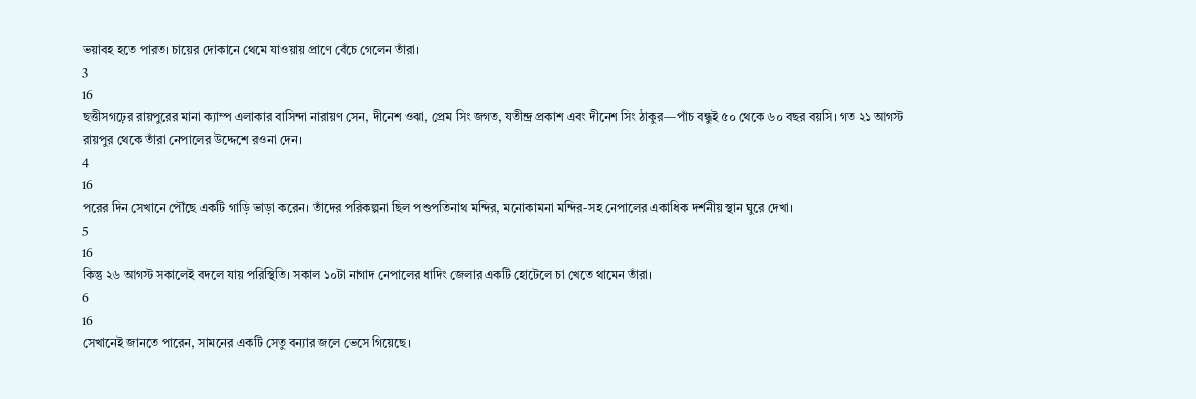ভয়াবহ হতে পারত। চায়ের দোকানে থেমে যাওয়ায় প্রাণে বেঁচে গেলেন তাঁরা।
3
16
ছত্তীসগঢ়ের রায়পুরের মানা ক্যাম্প এলাকার বাসিন্দা নারায়ণ সেন, দীনেশ ওঝা, প্রেম সিং জগত, যতীন্দ্র প্রকাশ এবং দীনেশ সিং ঠাকুর—পাঁচ বন্ধুই ৫০ থেকে ৬০ বছর বয়সি। গত ২১ আগস্ট রায়পুর থেকে তাঁরা নেপালের উদ্দেশে রওনা দেন।
4
16
পরের দিন সেখানে পৌঁছে একটি গাড়ি ভাড়া করেন। তাঁদের পরিকল্পনা ছিল পশুপতিনাথ মন্দির, মনোকামনা মন্দির-সহ নেপালের একাধিক দর্শনীয় স্থান ঘুরে দেখা।
5
16
কিন্তু ২৬ আগস্ট সকালেই বদলে যায় পরিস্থিতি। সকাল ১০টা নাগাদ নেপালের ধাদিং জেলার একটি হোটেলে চা খেতে থামেন তাঁরা।
6
16
সেখানেই জানতে পারেন, সামনের একটি সেতু বন্যার জলে ভেসে গিয়েছে।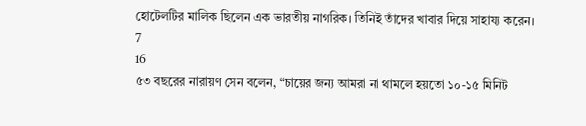হোটেলটির মালিক ছিলেন এক ভারতীয় নাগরিক। তিনিই তাঁদের খাবার দিয়ে সাহায্য করেন।
7
16
৫৩ বছরের নারায়ণ সেন বলেন, “চায়ের জন্য আমরা না থামলে হয়তো ১০-১৫ মিনিট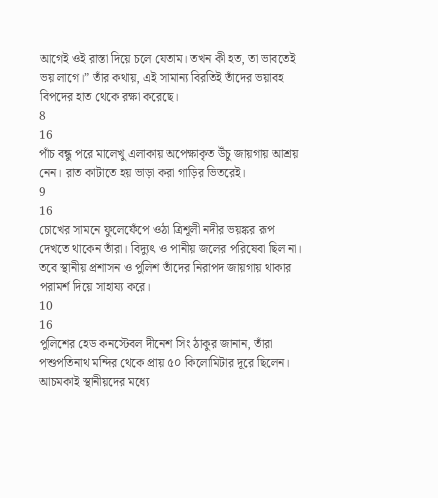আগেই ওই রাস্তা দিয়ে চলে যেতাম। তখন কী হত, তা ভাবতেই ভয় লাগে।” তাঁর কথায়, এই সামান্য বিরতিই তাঁদের ভয়াবহ বিপদের হাত থেকে রক্ষা করেছে।
8
16
পাঁচ বন্ধু পরে মালেখু এলাকায় অপেক্ষাকৃত উঁচু জায়গায় আশ্রয় নেন। রাত কাটাতে হয় ভাড়া করা গাড়ির ভিতরেই।
9
16
চোখের সামনে ফুলেফেঁপে ওঠা ত্রিশূলী নদীর ভয়ঙ্কর রূপ দেখতে থাকেন তাঁরা। বিদ্যুৎ ও পানীয় জলের পরিষেবা ছিল না। তবে স্থানীয় প্রশাসন ও পুলিশ তাঁদের নিরাপদ জায়গায় থাকার পরামর্শ দিয়ে সাহায্য করে।
10
16
পুলিশের হেড কনস্টেবল দীনেশ সিং ঠাকুর জানান, তাঁরা পশুপতিনাথ মন্দির থেকে প্রায় ৫০ কিলোমিটার দূরে ছিলেন। আচমকাই স্থানীয়দের মধ্যে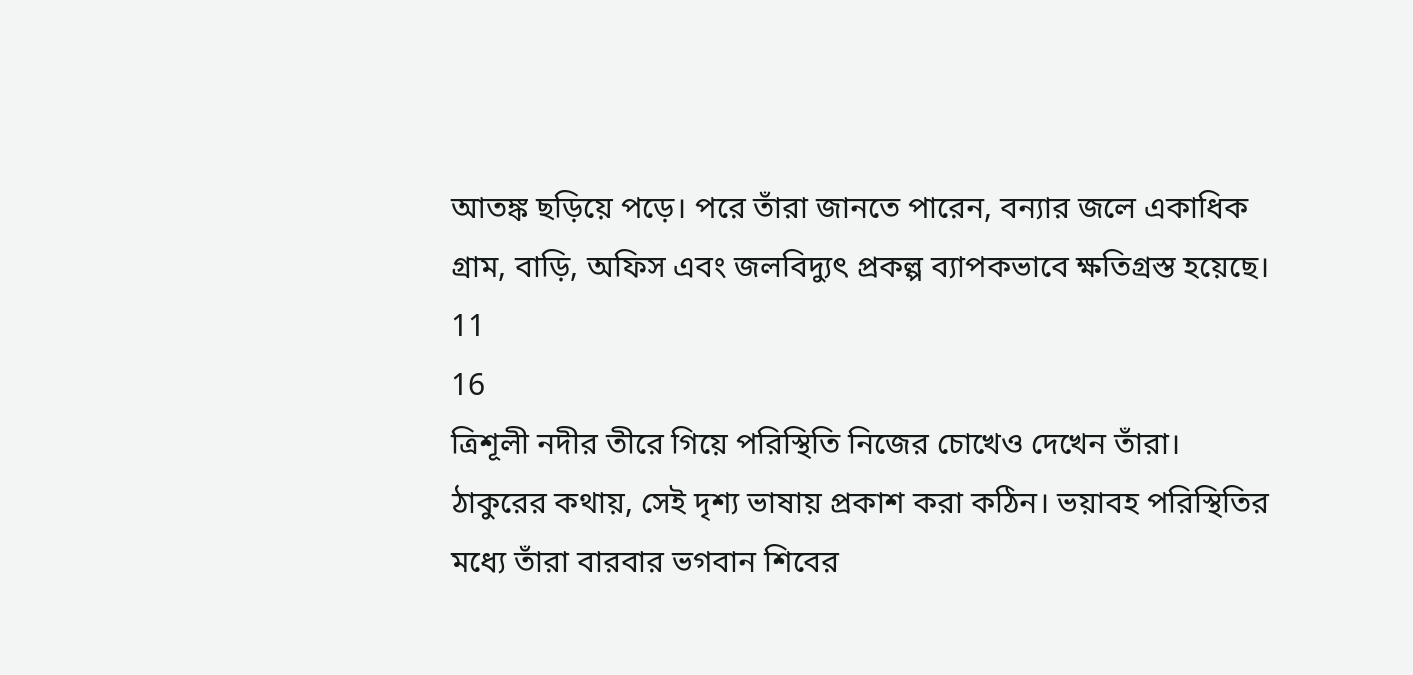আতঙ্ক ছড়িয়ে পড়ে। পরে তাঁরা জানতে পারেন, বন্যার জলে একাধিক গ্রাম, বাড়ি, অফিস এবং জলবিদ্যুৎ প্রকল্প ব্যাপকভাবে ক্ষতিগ্রস্ত হয়েছে।
11
16
ত্রিশূলী নদীর তীরে গিয়ে পরিস্থিতি নিজের চোখেও দেখেন তাঁরা। ঠাকুরের কথায়, সেই দৃশ্য ভাষায় প্রকাশ করা কঠিন। ভয়াবহ পরিস্থিতির মধ্যে তাঁরা বারবার ভগবান শিবের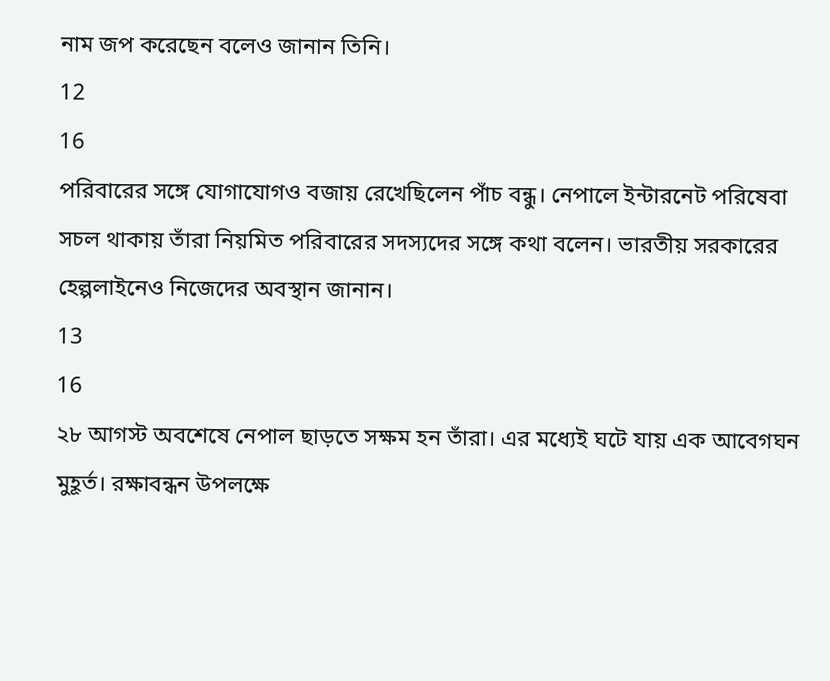নাম জপ করেছেন বলেও জানান তিনি।
12
16
পরিবারের সঙ্গে যোগাযোগও বজায় রেখেছিলেন পাঁচ বন্ধু। নেপালে ইন্টারনেট পরিষেবা সচল থাকায় তাঁরা নিয়মিত পরিবারের সদস্যদের সঙ্গে কথা বলেন। ভারতীয় সরকারের হেল্পলাইনেও নিজেদের অবস্থান জানান।
13
16
২৮ আগস্ট অবশেষে নেপাল ছাড়তে সক্ষম হন তাঁরা। এর মধ্যেই ঘটে যায় এক আবেগঘন মুহূর্ত। রক্ষাবন্ধন উপলক্ষে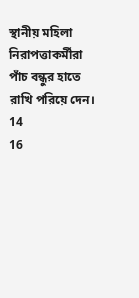স্থানীয় মহিলা নিরাপত্তাকর্মীরা পাঁচ বন্ধুর হাতে রাখি পরিয়ে দেন।
14
16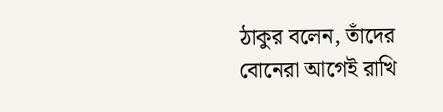ঠাকুর বলেন, তাঁদের বোনেরা আগেই রাখি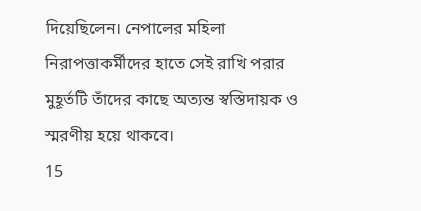দিয়েছিলেন। নেপালের মহিলা নিরাপত্তাকর্মীদের হাতে সেই রাখি পরার মুহূর্তটি তাঁদের কাছে অত্যন্ত স্বস্তিদায়ক ও স্মরণীয় হয়ে থাকবে।
15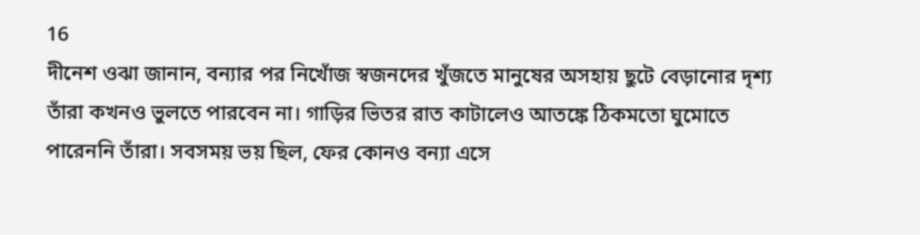16
দীনেশ ওঝা জানান, বন্যার পর নিখোঁজ স্বজনদের খুঁজতে মানুষের অসহায় ছুটে বেড়ানোর দৃশ্য তাঁরা কখনও ভুলতে পারবেন না। গাড়ির ভিতর রাত কাটালেও আতঙ্কে ঠিকমতো ঘুমোতে পারেননি তাঁরা। সবসময় ভয় ছিল, ফের কোনও বন্যা এসে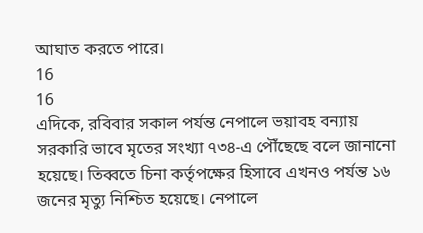আঘাত করতে পারে।
16
16
এদিকে, রবিবার সকাল পর্যন্ত নেপালে ভয়াবহ বন্যায় সরকারি ভাবে মৃতের সংখ্যা ৭৩৪-এ পৌঁছেছে বলে জানানো হয়েছে। তিব্বতে চিনা কর্তৃপক্ষের হিসাবে এখনও পর্যন্ত ১৬ জনের মৃত্যু নিশ্চিত হয়েছে। নেপালে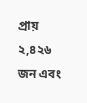প্রায় ২,৪২৬ জন এবং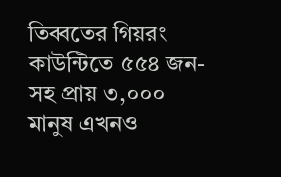তিব্বতের গিয়রং কাউন্টিতে ৫৫৪ জন-সহ প্রায় ৩,০০০ মানুষ এখনও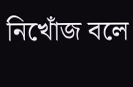নিখোঁজ বলে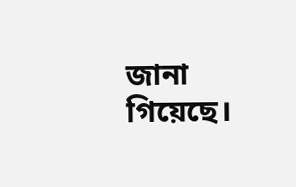জানা গিয়েছে।